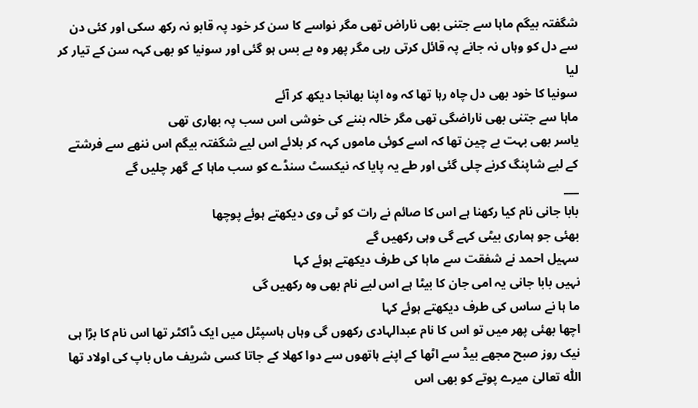شگفتہ بیگم ماہا سے جتنی بھی ناراض تھی مگر نواسے کا سن کر خود پہ قابو نہ رکھ سکی اور کئی دن سے دل کو وہاں نہ جانے پہ قائل کرتی رہی مگر پھر وہ بے بس ہو گئی اور سونیا کو بھی کہہ سن کے تیار کر لیا
سونیا کا خود بھی دل چاہ رہا تھا کہ وہ اپنا بھانجا دیکھ کر آئے
ماہا سے جتنی بھی ناراضگی تھی مگر خالہ بننے کی خوشی اس سب پہ بھاری تھی
یاسر بھی بہت بے چین تھا کہ اسے کوئی ماموں کہہ کر بلائے اس لیے شگفتہ بیگم اس ننھے سے فرشتے کے لیے شاپنگ کرنے چلی گئی اور طے یہ پایا کہ نیکسٹ سنڈے کو سب ماہا کے گھر چلیں گے
___
بابا جانی نام کیا رکھنا ہے اس کا صائم نے رات کو ٹی وی دیکھتے ہوئے پوچھا
بھئی جو ہماری بیٹی کہے گی وہی رکھیں گے
سہیل احمد نے شفقت سے ماہا کی طرف دیکھتے ہوئے کہا
نہیں بابا جانی یہ امی جان کا بیٹا ہے اس لیے نام بھی وہ رکھیں گی
ما ہا نے ساس کی طرف دیکھتے ہوئے کہا
اچھا بھئی پھر میں تو اس کا نام عبدالہادی رکھوں گی وہاں ہاسپٹل میں ایک ڈاکٹر تھا اس نام کا بڑا ہی نیک روز صبح مجھے بیڈ سے اٹھا کے اپنے ہاتھوں سے دوا کھلا کے جاتا کسی شریف ماں باپ کی اولاد تھا اللّٰہ تعالیٰ میرے پوتے کو بھی اس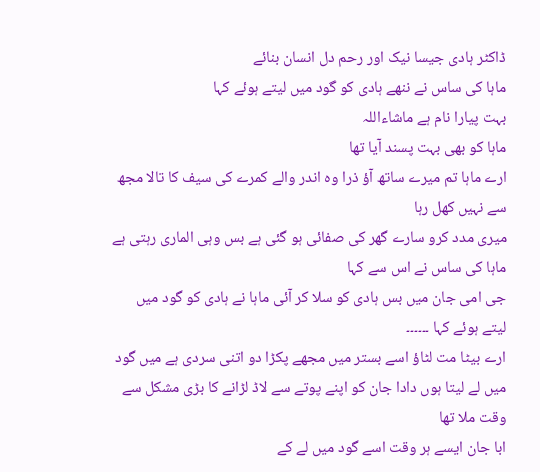ڈاکٹر ہادی جیسا نیک اور رحم دل انسان بنائے
ماہا کی ساس نے ننھے ہادی کو گود میں لیتے ہوئے کہا
بہت پیارا نام ہے ماشاءاللہ
ماہا کو بھی بہت پسند آیا تھا
ارے ماہا تم میرے ساتھ آؤ ذرا وہ اندر والے کمرے کی سیف کا تالا مجھ سے نہیں کھل رہا
میری مدد کرو سارے گھر کی صفائی ہو گئی ہے بس وہی الماری رہتی ہے ماہا کی ساس نے اس سے کہا
جی امی جان میں بس ہادی کو سلا کر آئی ماہا نے ہادی کو گود میں لیتے ہوئے کہا ۔۔۔۔۔۔
ارے بیٹا مت لٹاؤ اسے بستر میں مجھے پکڑا دو اتنی سردی ہے میں گود میں لے لیتا ہوں دادا جان کو اپنے پوتے سے لاڈ لڑانے کا بڑی مشکل سے وقت ملا تھا
ابا جان ایسے ہر وقت اسے گود میں لے کے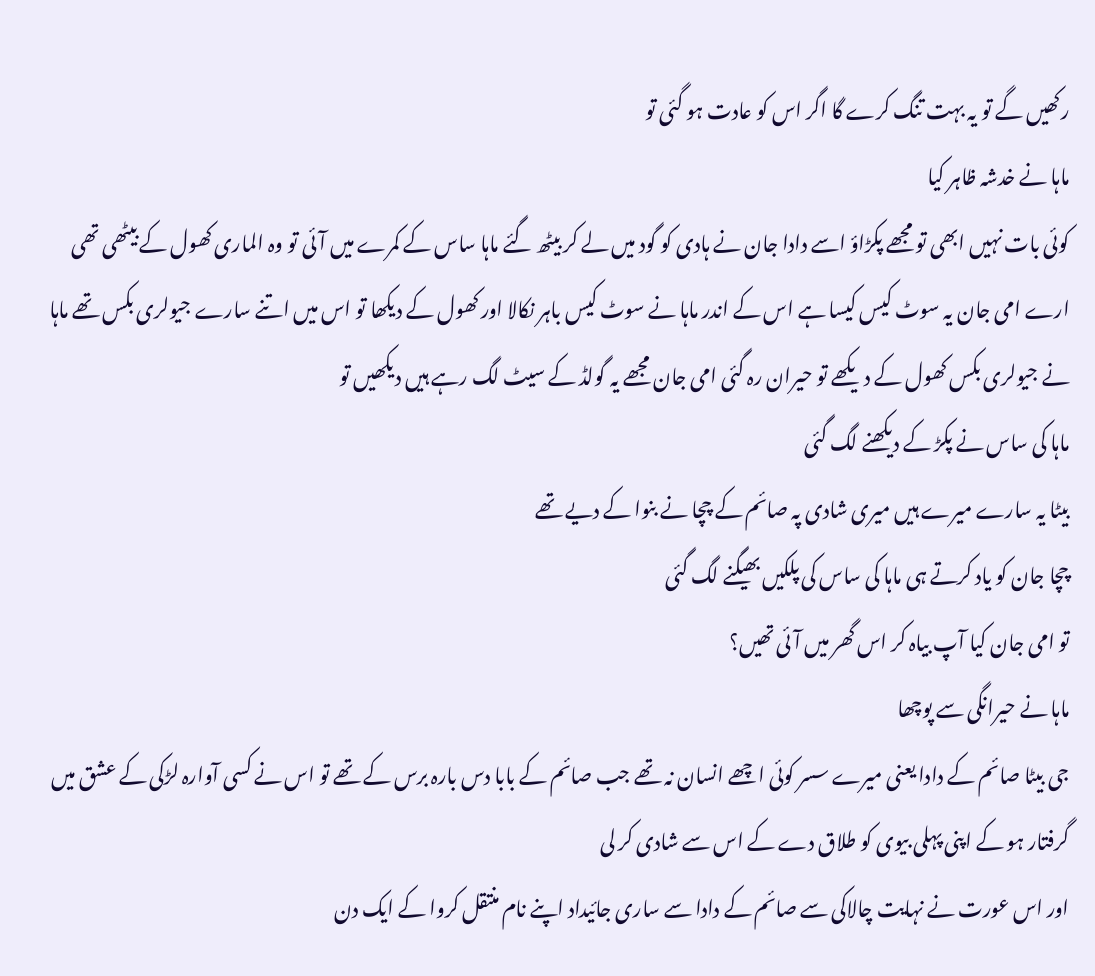رکھیں گے تو یہ بہت تنگ کرے گا اگر اس کو عادت ہو گئی تو
ماہا نے خدشہ ظاہر کیا
کوئی بات نہیں ابھی تو مجھے پکڑاؤ اسے دادا جان نے ہادی کو گود میں لے کر بیٹھ گئے ماہا ساس کے کمرے میں آئی تو وہ الماری کھول کے بیٹھی تھی ارے امی جان یہ سوٹ کیس کیسا ہے اس کے اندر ماہا نے سوٹ کیس باہر نکالا اور کھول کے دیکھا تو اس میں اتنے سارے جیولری بکس تھے ماہا نے جیولری بکس کھول کے دیکھے تو حیران رہ گئی امی جان مجھے یہ گولڈ کے سیٹ لگ رہے ہیں دیکھیں تو
ماہا کی ساس نے پکڑ کے دیکھنے لگ گئی
بیٹا یہ سارے میرے ہیں میری شادی پہ صائم کے چچا نے بنوا کے دیے تھے
چچا جان کو یاد کرتے ہی ماہا کی ساس کی پلکیں بھیگنے لگ گئی
تو امی جان کیا آپ بیاہ کر اس گھر میں آئی تھیں؟
ماہا نے حیرانگی سے پوچھا
جی بیٹا صائم کے دادا یعنی میرے سسر کوئی اچھے انسان نہ تھے جب صائم کے بابا دس بارہ برس کے تھے تو اس نے کسی آوارہ لڑکی کے عشق میں گرفتار ہو کے اپنی پہلی بیوی کو طلاق دے کے اس سے شادی کر لی
اور اس عورت نے نہایت چالاکی سے صائم کے دادا سے ساری جائیداد اپنے نام منتقل کروا کے ایک دن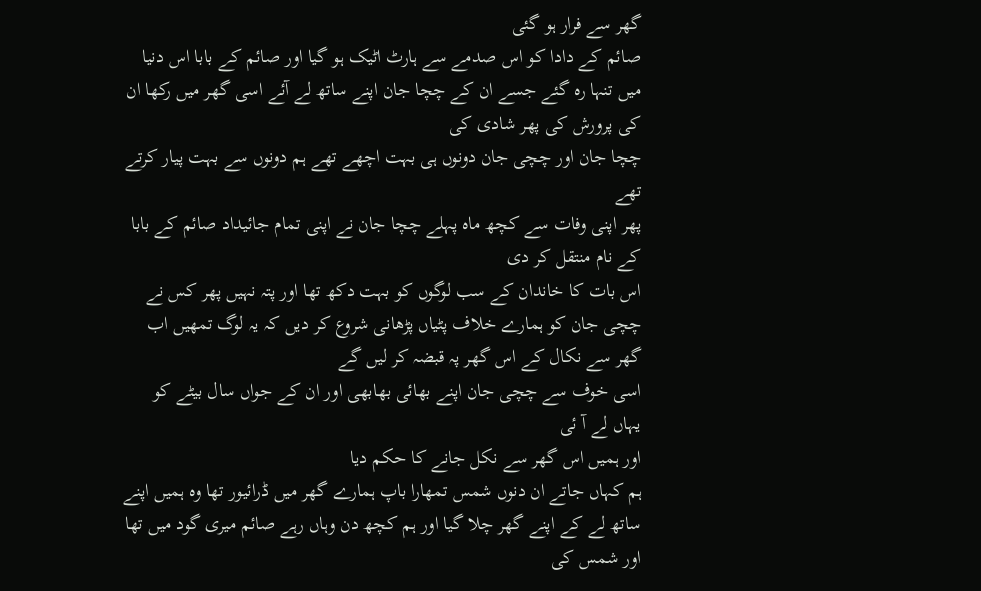گھر سے فرار ہو گئی
صائم کے دادا کو اس صدمے سے ہارٹ اٹیک ہو گیا اور صائم کے بابا اس دنیا میں تنہا رہ گئے جسے ان کے چچا جان اپنے ساتھ لے آئے اسی گھر میں رکھا ان کی پرورش کی پھر شادی کی
چچا جان اور چچی جان دونوں ہی بہت اچھے تھے ہم دونوں سے بہت پیار کرتے تھے
پھر اپنی وفات سے کچھ ماہ پہلے چچا جان نے اپنی تمام جائیداد صائم کے بابا کے نام منتقل کر دی
اس بات کا خاندان کے سب لوگوں کو بہت دکھ تھا اور پتہ نہیں پھر کس نے چچی جان کو ہمارے خلاف پٹیاں پڑھانی شروع کر دیں کہ یہ لوگ تمھیں اب گھر سے نکال کے اس گھر پہ قبضہ کر لیں گے
اسی خوف سے چچی جان اپنے بھائی بھابھی اور ان کے جواں سال بیٹے کو یہاں لے آ ئی
اور ہمیں اس گھر سے نکل جانے کا حکم دیا
ہم کہاں جاتے ان دنوں شمس تمھارا باپ ہمارے گھر میں ڈرائیور تھا وہ ہمیں اپنے ساتھ لے کے اپنے گھر چلا گیا اور ہم کچھ دن وہاں رہے صائم میری گود میں تھا اور شمس کی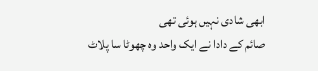ابھی شادی نہیں ہوئی تھی
صائم کے دادا نے ایک واحد وہ چھوٹا سا پلاٹ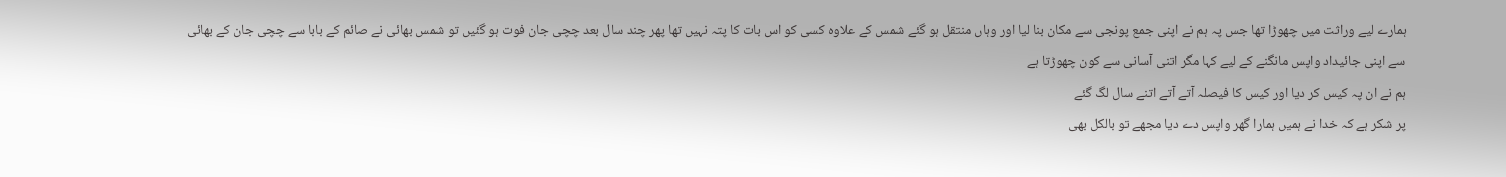ہمارے لیے وراثت میں چھوڑا تھا جس پہ ہم نے اپنی جمع پونجی سے مکان بنا لیا اور وہاں منتقل ہو گئے شمس کے علاوہ کسی کو اس بات کا پتہ نہیں تھا پھر چند سال بعد چچی جان فوت ہو گئیں تو شمس بھائی نے صائم کے بابا سے چچی جان کے بھائی سے اپنی جائیداد واپس مانگنے کے لیے کہا مگر اتنی آسانی سے کون چھوڑتا ہے
ہم نے ان پہ کیس کر دیا اور کیس کا فیصلہ آتے آتے اتنے سال لگ گئے
پر شکر ہے کہ خدا نے ہمیں ہمارا گھر واپس دے دیا مجھے تو بالکل بھی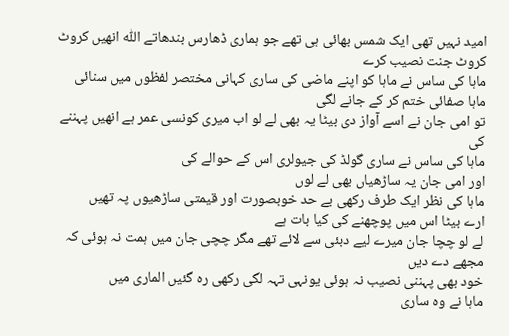امید نہیں تھی ایک شمس بھائی ہی تھے جو ہماری ڈھارس بندھاتے اللّٰہ انھیں کروٹ کروٹ جنت نصیب کرے
ماہا کی ساس نے ماہا کو اپنے ماضی کی ساری کہانی مختصر لفظوں میں سنائی
ماہا صفائی ختم کر کے جانے لگی
تو امی جان نے اسے آواز دی بیٹا یہ بھی لے لو اب میری کونسی عمر ہے انھیں پہننے کی
ماہا کی ساس نے ساری گولڈ کی جیولری اس کے حوالے کی
اور امی جان یہ ساڑھیاں بھی لے لوں
ماہا کی نظر ایک طرف رکھی بے حد خوبصورت اور قیمتی ساڑھیوں پہ تھیں
ارے بیٹا اس میں پوچھنے کی کیا بات ہے
لے لو چچا جان میرے لیے دبئی سے لائے تھے مگر چچی جان میں ہمت نہ ہوئی کہ مجھے دے دیں
خود بھی پہننی نصیب نہ ہوئی یونہی تہہ لگی رکھی رہ گئیں الماری میں
ماہا نے وہ ساری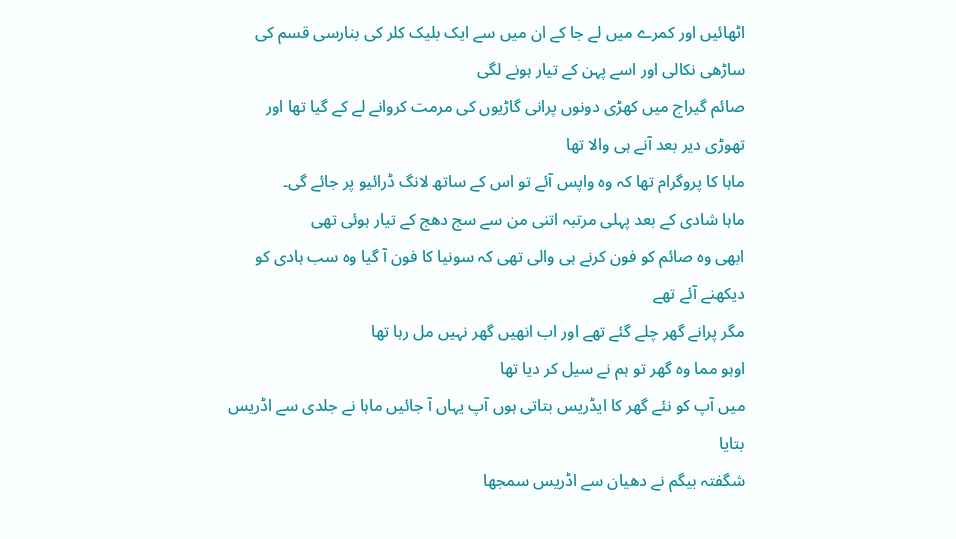اٹھائیں اور کمرے میں لے جا کے ان میں سے ایک بلیک کلر کی بنارسی قسم کی ساڑھی نکالی اور اسے پہن کے تیار ہونے لگی
صائم گیراج میں کھڑی دونوں پرانی گاڑیوں کی مرمت کروانے لے کے گیا تھا اور تھوڑی دیر بعد آنے ہی والا تھا
ماہا کا پروگرام تھا کہ وہ واپس آئے تو اس کے ساتھ لانگ ڈرائیو پر جائے گی۔
ماہا شادی کے بعد پہلی مرتبہ اتنی من سے سج دھج کے تیار ہوئی تھی
ابھی وہ صائم کو فون کرنے ہی والی تھی کہ سونیا کا فون آ گیا وہ سب ہادی کو دیکھنے آئے تھے
مگر پرانے گھر چلے گئے تھے اور اب انھیں گھر نہیں مل رہا تھا
اوہو مما وہ گھر تو ہم نے سیل کر دیا تھا
میں آپ کو نئے گھر کا ایڈریس بتاتی ہوں آپ یہاں آ جائیں ماہا نے جلدی سے اڈریس بتایا
شگفتہ بیگم نے دھیان سے اڈریس سمجھا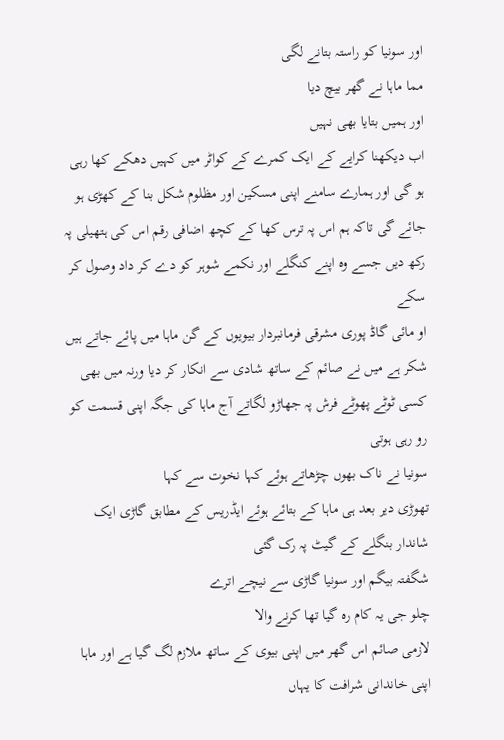اور سونیا کو راستہ بتانے لگی
مما ماہا نے گھر بیچ دیا
اور ہمیں بتایا بھی نہیں
اب دیکھنا کرایے کے ایک کمرے کے کواٹر میں کہیں دھکے کھا رہی ہو گی اور ہمارے سامنے اپنی مسکین اور مظلوم شکل بنا کے کھڑی ہو جائے گی تاکہ ہم اس پہ ترس کھا کے کچھ اضافی رقم اس کی ہتھیلی پہ رکھ دیں جسے وہ اپنے کنگلے اور نکمے شوہر کو دے کر داد وصول کر سکے
او مائی گاڈ پوری مشرقی فرمانبردار بیویوں کے گن ماہا میں پائے جاتے ہیں
شکر ہے میں نے صائم کے ساتھ شادی سے انکار کر دیا ورنہ میں بھی کسی ٹوٹے پھوٹے فرش پہ جھاڑو لگاتے آج ماہا کی جگہ اپنی قسمت کو رو رہی ہوتی
سونیا نے ناک بھوں چڑھاتے ہوئے کہا نخوت سے کہا
تھوڑی دیر بعد ہی ماہا کے بتائے ہوئے ایڈریس کے مطابق گاڑی ایک شاندار بنگلے کے گیٹ پہ رک گئی
شگفتہ بیگم اور سونیا گاڑی سے نیچے اترے
چلو جی یہ کام رہ گیا تھا کرنے والا
لازمی صائم اس گھر میں اپنی بیوی کے ساتھ ملازم لگ گیا ہے اور ماہا اپنی خاندانی شرافت کا یہاں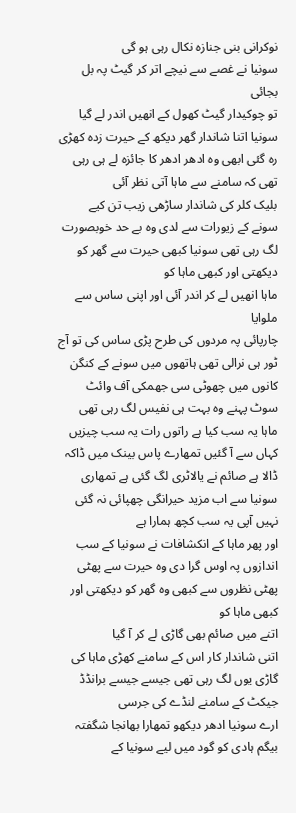نوکرانی بنی جنازہ نکال رہی ہو گی
سونیا نے غصے سے نیچے اتر کر گیٹ پہ بل بجائی
تو چوکیدار گیٹ کھول کے انھیں اندر لے گیا
سونیا اتنا شاندار گھر دیکھ کے حیرت زدہ کھڑی رہ گئی ابھی وہ ادھر ادھر کا جائزہ لے ہی رہی تھی کہ سامنے سے ماہا آتی نظر آئی
بلیک کلر کی شاندار ساڑھی زیب تن کیے
سونے کے زیورات سے لدی وہ بے حد خوبصورت لگ رہی تھی سونیا کبھی حیرت سے گھر کو دیکھتی اور کبھی ماہا کو
ماہا انھیں لے کر اندر آئی اور اپنی ساس سے ملوایا
چارپائی پہ مردوں کی طرح پڑی ساس کی تو آج ٹور ہی نرالی تھی ہاتھوں میں سونے کے کنگن کانوں میں چھوٹی سی جھمکی آف وائٹ سوٹ پہنے وہ بہت ہی نفیس لگ رہی تھی
ماہا یہ سب کیا ہے راتوں رات یہ سب چیزیں کہاں سے آ گئیں تمھارے پاس بینک میں ڈاکہ ڈالا ہے صائم نے یالاٹری لگ گئی ہے تمھاری
سونیا سے اب مزید حیرانگی چھپائی نہ گئی
نہیں آپی یہ سب کچھ ہمارا ہے
اور پھر ماہا کے انکشافات نے سونیا کے سب اندازوں پہ اوس گرا دی وہ حیرت سے پھٹی پھٹی نظروں سے کبھی وہ گھر کو دیکھتی اور کبھی ماہا کو
اتنے میں صائم بھی گاڑی لے کر آ گیا
اتنی شاندار کار اس کے سامنے کھڑی ماہا کی گاڑی یوں لگ رہی تھی جیسے جیسے برانڈڈ جیکٹ کے سامنے لنڈے کی جرسی
ارے سونیا ادھر دیکھو تمھارا بھانجا شگفتہ بیگم ہادی کو گود میں لیے سونیا کے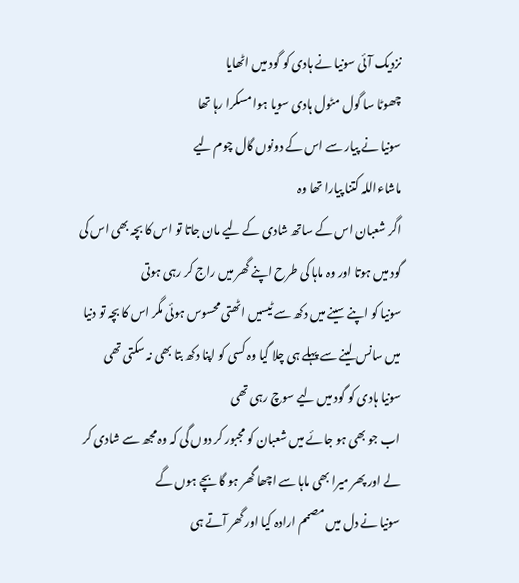نزدیک آئی سونیا نے ہادی کو گود میں اٹھایا
چھوٹا سا گول مٹول ہادی سویا ہوا مسکرا رہا تھا
سونیا نے پیار سے اس کے دونوں گال چوم لیے
ماشاءاللہ کتنا پیارا تھا وہ
اگر شعبان اس کے ساتھ شادی کے لیے مان جاتا تو اس کا بچہ بھی اس کی گود میں ہوتا اور وہ ماہا کی طرح اپنے گھر میں راج کر رہی ہوتی
سونیا کو اپنے سینے میں دکھ سے ٹیسیں اٹھتی محسوس ہوئی مگر اس کا بچہ تو دنیا میں سانس لینے سے پہلے ہی چلا گیا وہ کسی کو اپنا دکھ بتا بھی نہ سکتی تھی
سونیا ہادی کو گود میں لیے سوچ رہی تھی
اب جو بھی ہو جائے میں شعبان کو مجبور کر دوں گی کہ وہ مجھ سے شادی کر لے اور پھر میرا بھی ماہا سے اچھا گھر ہو گا بچے ہوں گے
سونیا نے دل میں مصمم ارادہ کیا اور گھر آتے ہی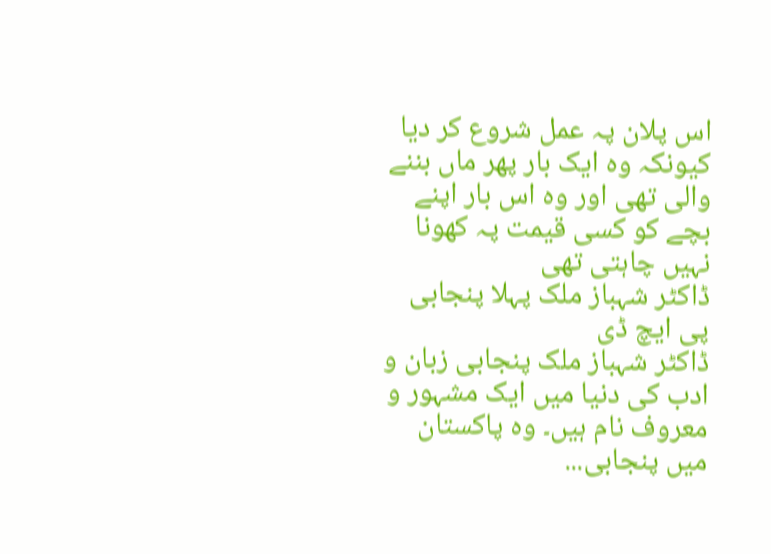اس پلان پہ عمل شروع کر دیا
کیونکہ وہ ایک بار پھر ماں بننے والی تھی اور وہ اس بار اپنے بچے کو کسی قیمت پہ کھونا نہیں چاہتی تھی
ڈاکٹر شہباز ملک پہلا پنجابی پی ایچ ڈی
ڈاکٹر شہباز ملک پنجابی زبان و ادب کی دنیا میں ایک مشہور و معروف نام ہیں۔ وہ پاکستان میں پنجابی...